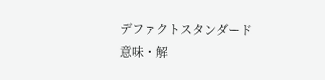デファクトスタンダード
意味・解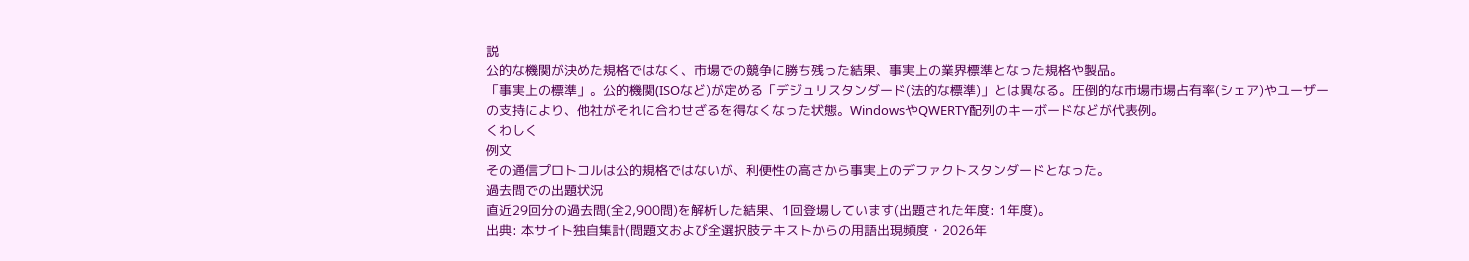説
公的な機関が決めた規格ではなく、市場での競争に勝ち残った結果、事実上の業界標準となった規格や製品。
「事実上の標準」。公的機関(ISOなど)が定める「デジュリスタンダード(法的な標準)」とは異なる。圧倒的な市場市場占有率(シェア)やユーザーの支持により、他社がそれに合わせざるを得なくなった状態。WindowsやQWERTY配列のキーボードなどが代表例。
くわしく
例文
その通信プロトコルは公的規格ではないが、利便性の高さから事実上のデファクトスタンダードとなった。
過去問での出題状況
直近29回分の過去問(全2,900問)を解析した結果、1回登場しています(出題された年度: 1年度)。
出典: 本サイト独自集計(問題文および全選択肢テキストからの用語出現頻度・2026年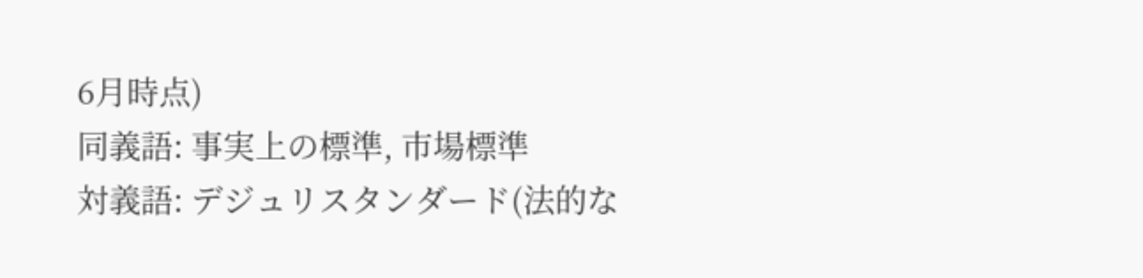6月時点)
同義語: 事実上の標準, 市場標準
対義語: デジュリスタンダード(法的な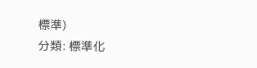標準)
分類: 標準化